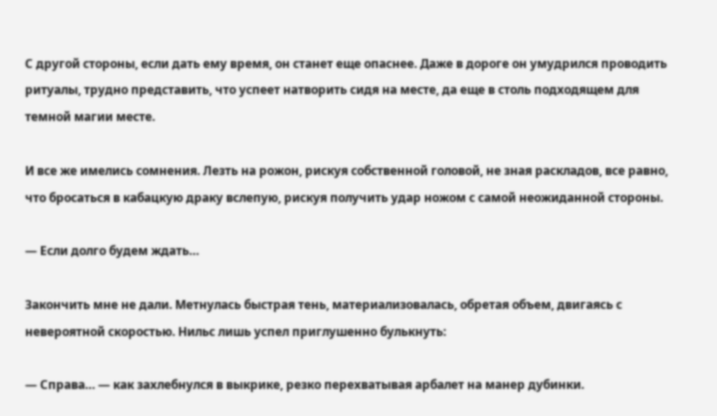С другой стороны, если дать ему время, он станет еще опаснее. Даже в дороге он умудрился проводить ритуалы, трудно представить, что успеет натворить сидя на месте, да еще в столь подходящем для темной магии месте.

И все же имелись сомнения. Лезть на рожон, рискуя собственной головой, не зная раскладов, все равно, что бросаться в кабацкую драку вслепую, рискуя получить удар ножом с самой неожиданной стороны.

— Если долго будем ждать…

Закончить мне не дали. Метнулась быстрая тень, материализовалась, обретая объем, двигаясь с невероятной скоростью. Нильс лишь успел приглушенно булькнуть:

— Справа… — как захлебнулся в выкрике, резко перехватывая арбалет на манер дубинки.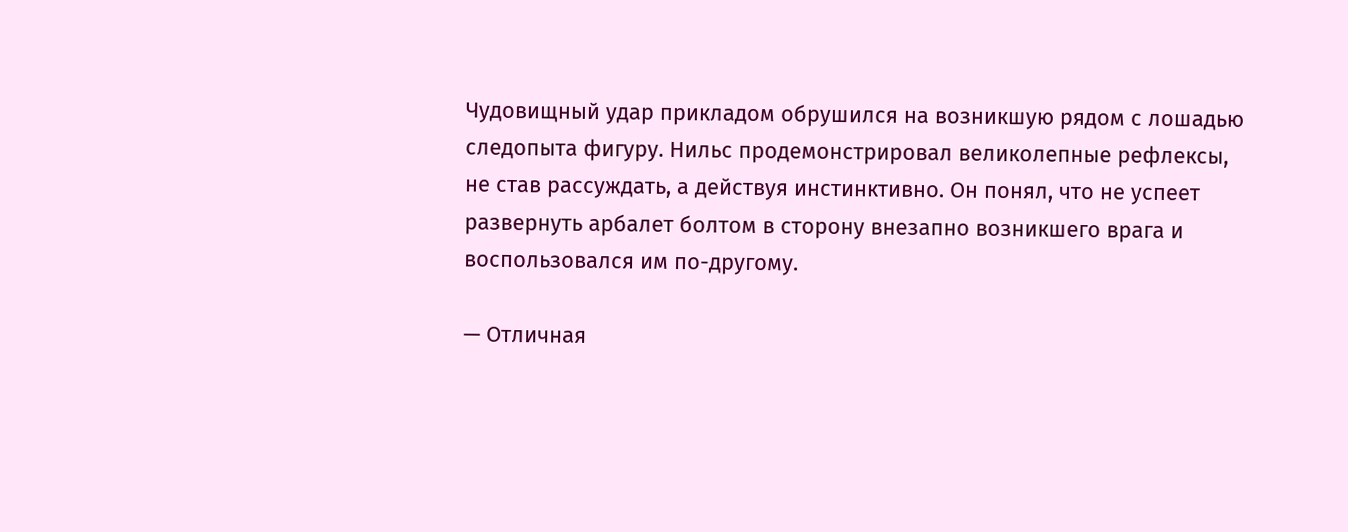Чудовищный удар прикладом обрушился на возникшую рядом с лошадью следопыта фигуру. Нильс продемонстрировал великолепные рефлексы, не став рассуждать, а действуя инстинктивно. Он понял, что не успеет развернуть арбалет болтом в сторону внезапно возникшего врага и воспользовался им по-другому.

— Отличная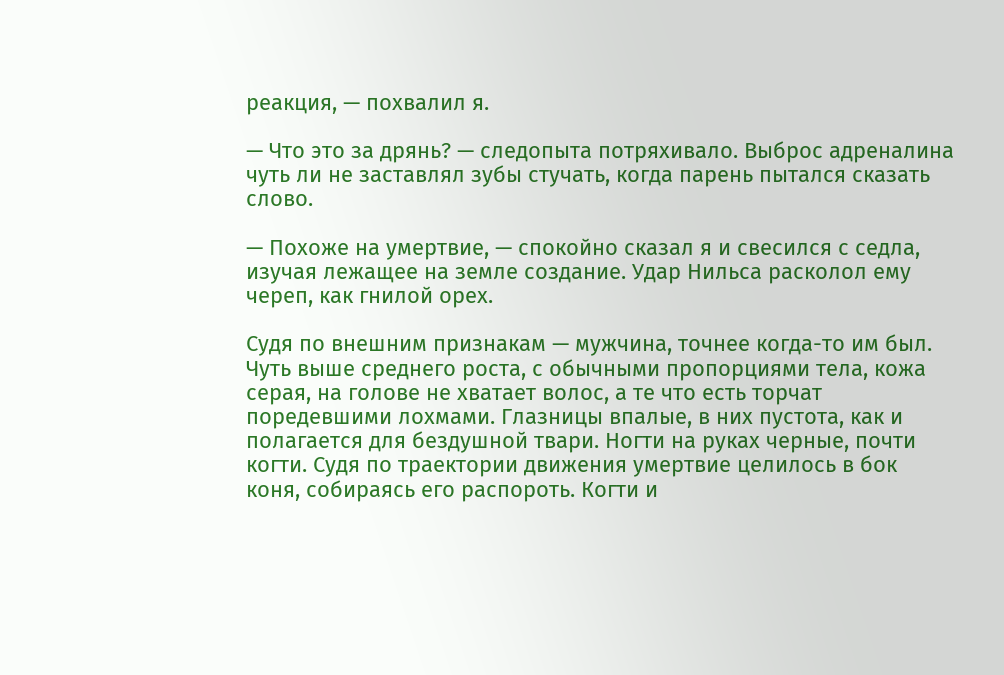реакция, — похвалил я.

— Что это за дрянь? — следопыта потряхивало. Выброс адреналина чуть ли не заставлял зубы стучать, когда парень пытался сказать слово.

— Похоже на умертвие, — спокойно сказал я и свесился с седла, изучая лежащее на земле создание. Удар Нильса расколол ему череп, как гнилой орех.

Судя по внешним признакам — мужчина, точнее когда-то им был. Чуть выше среднего роста, с обычными пропорциями тела, кожа серая, на голове не хватает волос, а те что есть торчат поредевшими лохмами. Глазницы впалые, в них пустота, как и полагается для бездушной твари. Ногти на руках черные, почти когти. Судя по траектории движения умертвие целилось в бок коня, собираясь его распороть. Когти и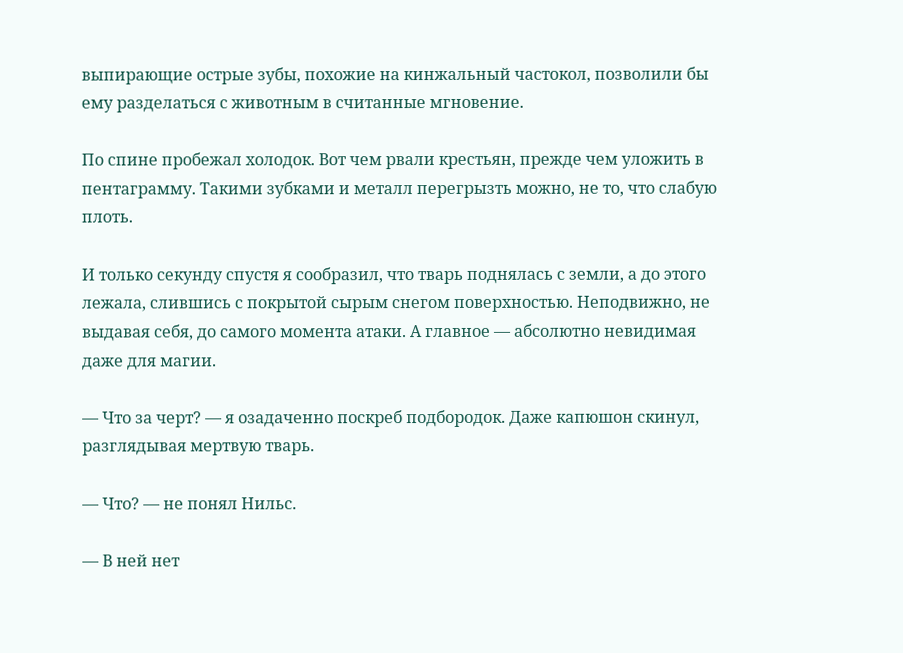выпирающие острые зубы, похожие на кинжальный частокол, позволили бы ему разделаться с животным в считанные мгновение.

По спине пробежал холодок. Вот чем рвали крестьян, прежде чем уложить в пентаграмму. Такими зубками и металл перегрызть можно, не то, что слабую плоть.

И только секунду спустя я сообразил, что тварь поднялась с земли, а до этого лежала, слившись с покрытой сырым снегом поверхностью. Неподвижно, не выдавая себя, до самого момента атаки. А главное — абсолютно невидимая даже для магии.

— Что за черт? — я озадаченно поскреб подбородок. Даже капюшон скинул, разглядывая мертвую тварь.

— Что? — не понял Нильс.

— В ней нет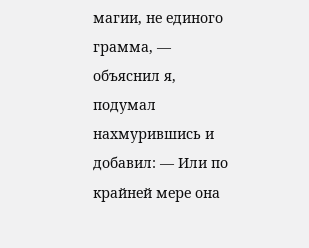магии, не единого грамма, — объяснил я, подумал нахмурившись и добавил: — Или по крайней мере она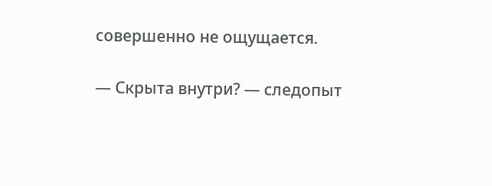совершенно не ощущается.

— Скрыта внутри? — следопыт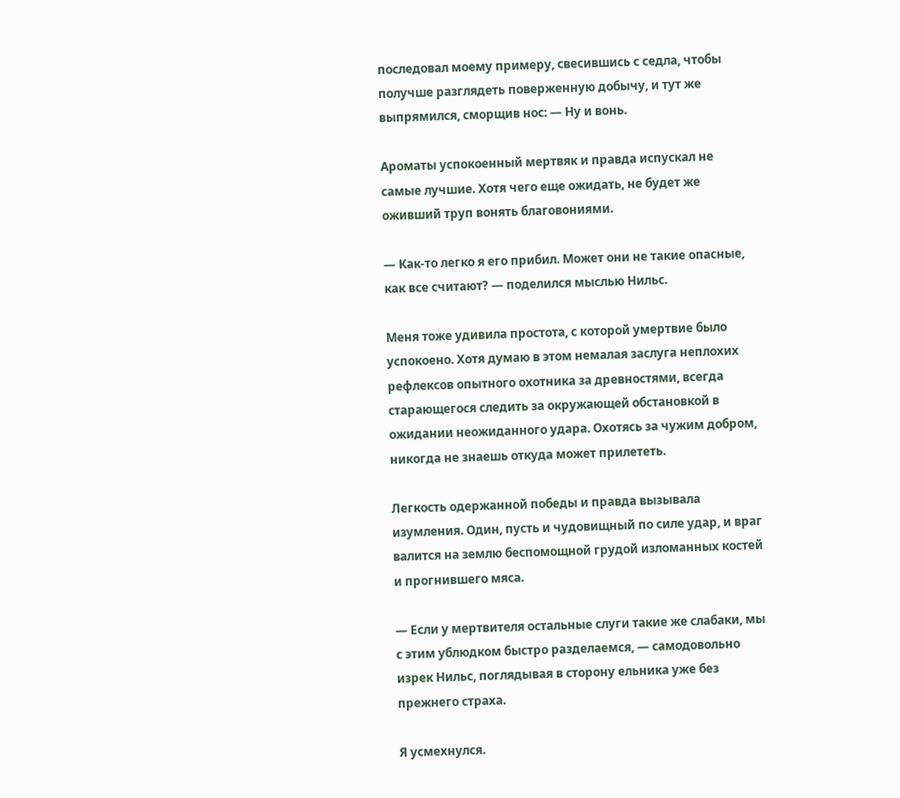последовал моему примеру, свесившись с седла, чтобы получше разглядеть поверженную добычу, и тут же выпрямился, сморщив нос: — Ну и вонь.

Ароматы успокоенный мертвяк и правда испускал не самые лучшие. Хотя чего еще ожидать, не будет же оживший труп вонять благовониями.

— Как-то легко я его прибил. Может они не такие опасные, как все считают? — поделился мыслью Нильс.

Меня тоже удивила простота, с которой умертвие было успокоено. Хотя думаю в этом немалая заслуга неплохих рефлексов опытного охотника за древностями, всегда старающегося следить за окружающей обстановкой в ожидании неожиданного удара. Охотясь за чужим добром, никогда не знаешь откуда может прилететь.

Легкость одержанной победы и правда вызывала изумления. Один, пусть и чудовищный по силе удар, и враг валится на землю беспомощной грудой изломанных костей и прогнившего мяса.

— Если у мертвителя остальные слуги такие же слабаки, мы с этим ублюдком быстро разделаемся, — самодовольно изрек Нильс, поглядывая в сторону ельника уже без прежнего страха.

Я усмехнулся.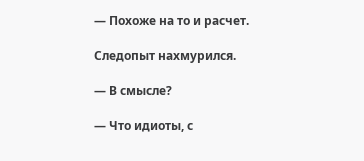— Похоже на то и расчет.

Следопыт нахмурился.

— В смысле?

— Что идиоты, с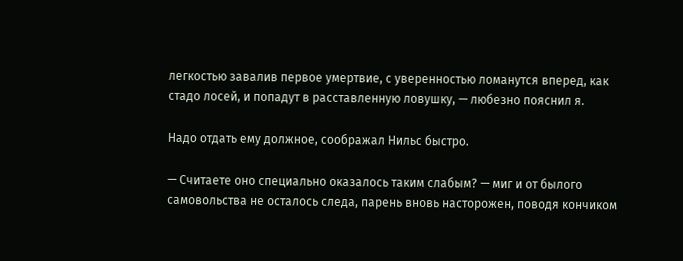легкостью завалив первое умертвие, с уверенностью ломанутся вперед, как стадо лосей, и попадут в расставленную ловушку, — любезно пояснил я.

Надо отдать ему должное, соображал Нильс быстро.

— Считаете оно специально оказалось таким слабым? — миг и от былого самовольства не осталось следа, парень вновь насторожен, поводя кончиком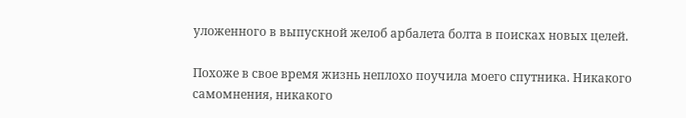уложенного в выпускной желоб арбалета болта в поисках новых целей.

Похоже в свое время жизнь неплохо поучила моего спутника. Никакого самомнения, никакого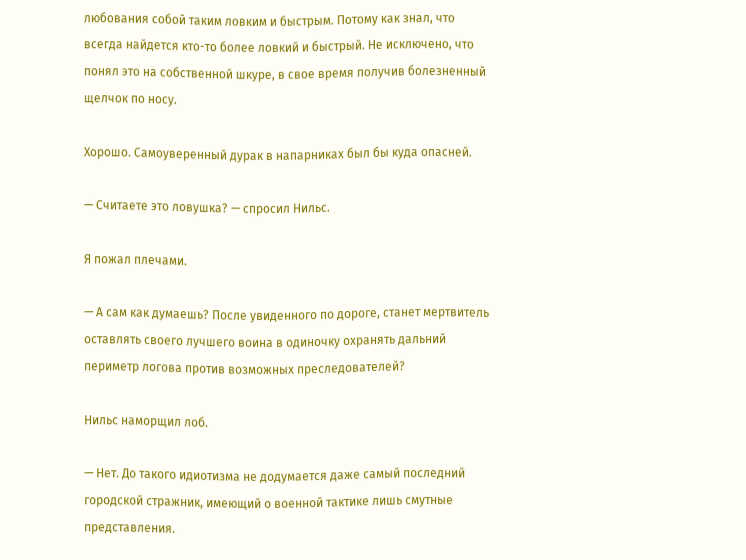любования собой таким ловким и быстрым. Потому как знал, что всегда найдется кто-то более ловкий и быстрый. Не исключено, что понял это на собственной шкуре, в свое время получив болезненный щелчок по носу.

Хорошо. Самоуверенный дурак в напарниках был бы куда опасней.

— Считаете это ловушка? — спросил Нильс.

Я пожал плечами.

— А сам как думаешь? После увиденного по дороге, станет мертвитель оставлять своего лучшего воина в одиночку охранять дальний периметр логова против возможных преследователей?

Нильс наморщил лоб.

— Нет. До такого идиотизма не додумается даже самый последний городской стражник, имеющий о военной тактике лишь смутные представления.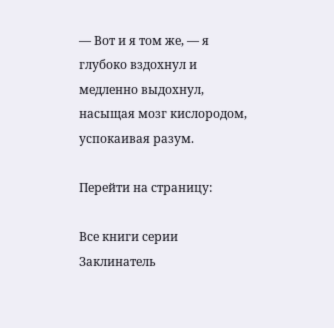— Вот и я том же, — я глубоко вздохнул и медленно выдохнул, насыщая мозг кислородом, успокаивая разум.

Перейти на страницу:

Все книги серии Заклинатель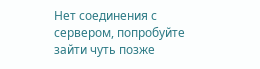Нет соединения с сервером, попробуйте зайти чуть позже